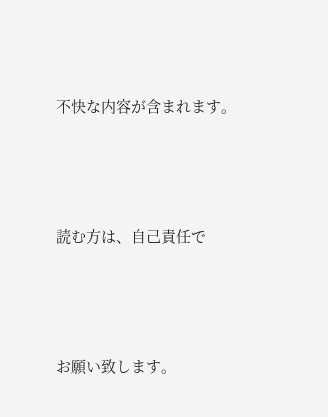不快な内容が含まれます。



読む方は、自己責任で



お願い致します。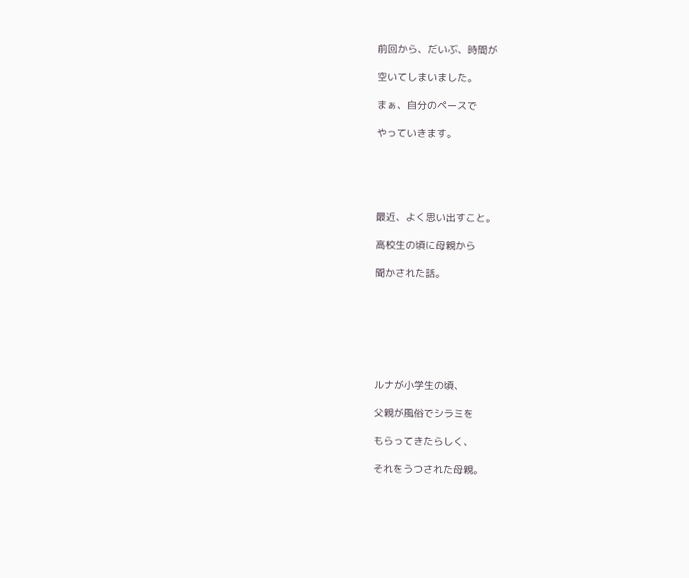前回から、だいぶ、時間が

空いてしまいました。

まぁ、自分のペースで

やっていきます。





最近、よく思い出すこと。

高校生の頃に母親から

聞かされた話。







ルナが小学生の頃、

父親が風俗でシラミを

もらってきたらしく、

それをうつされた母親。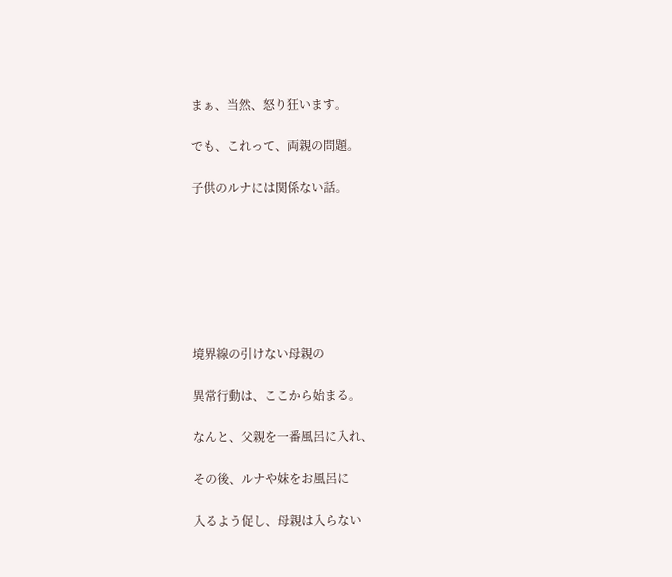まぁ、当然、怒り狂います。

でも、これって、両親の問題。

子供のルナには関係ない話。







境界線の引けない母親の

異常行動は、ここから始まる。

なんと、父親を一番風呂に入れ、

その後、ルナや妹をお風呂に

入るよう促し、母親は入らない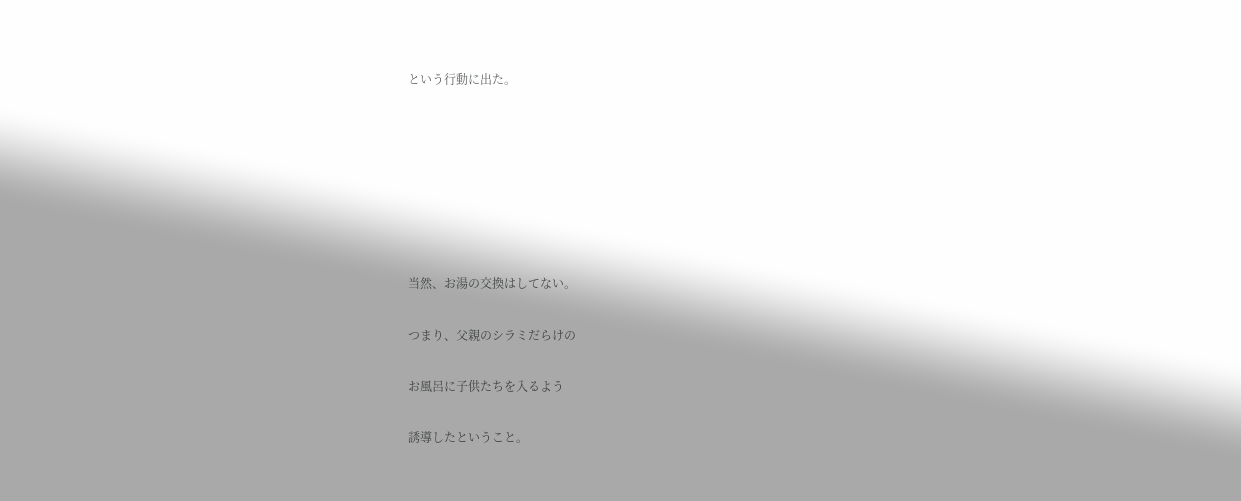という行動に出た。







当然、お湯の交換はしてない。

つまり、父親のシラミだらけの

お風呂に子供たちを入るよう

誘導したということ。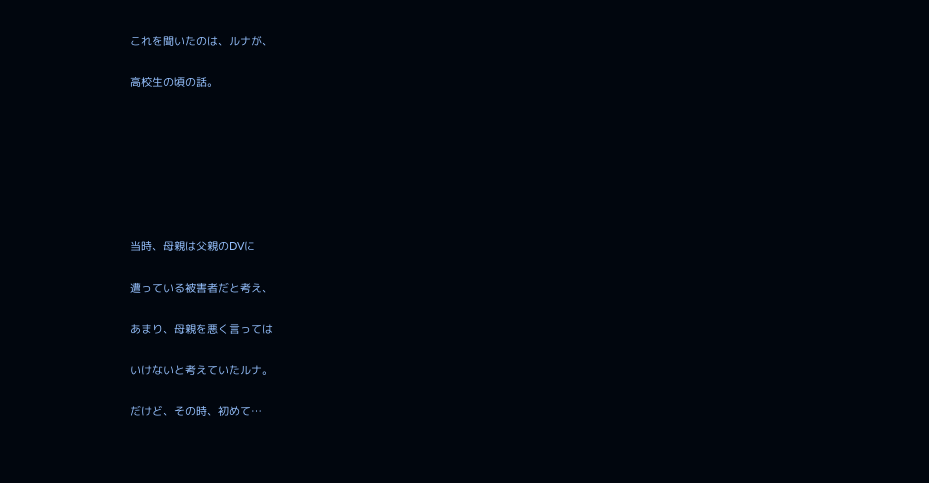これを聞いたのは、ルナが、

高校生の頃の話。







当時、母親は父親のDVに

遭っている被害者だと考え、

あまり、母親を悪く言っては

いけないと考えていたルナ。

だけど、その時、初めて…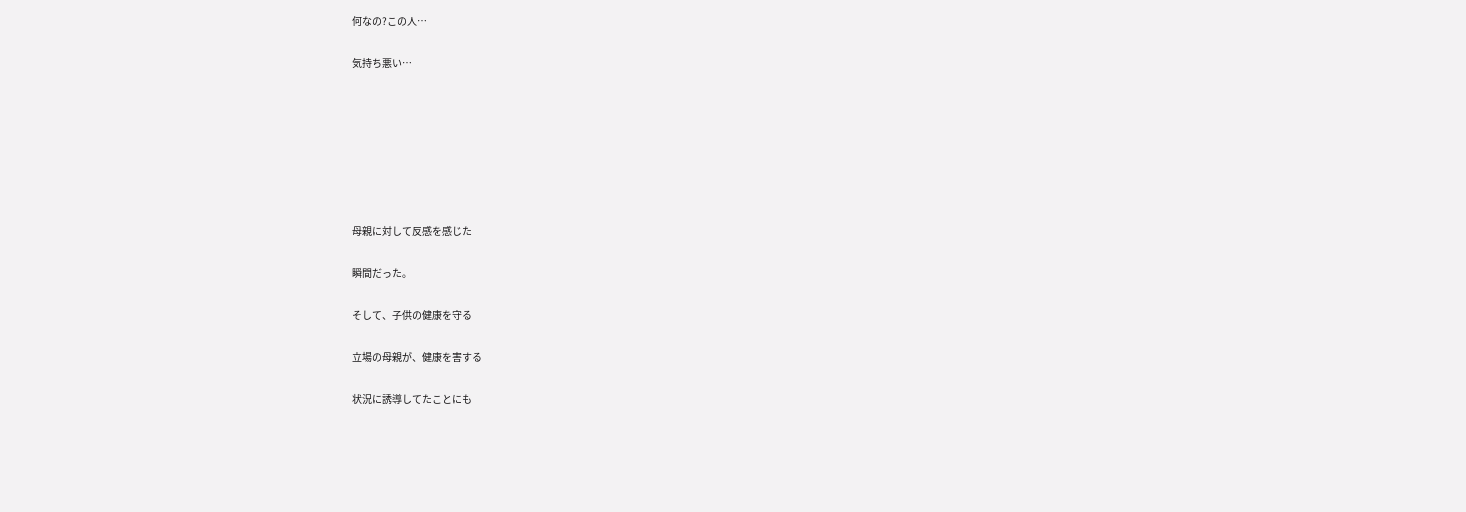何なの?この人…

気持ち悪い…







母親に対して反感を感じた

瞬間だった。

そして、子供の健康を守る

立場の母親が、健康を害する

状況に誘導してたことにも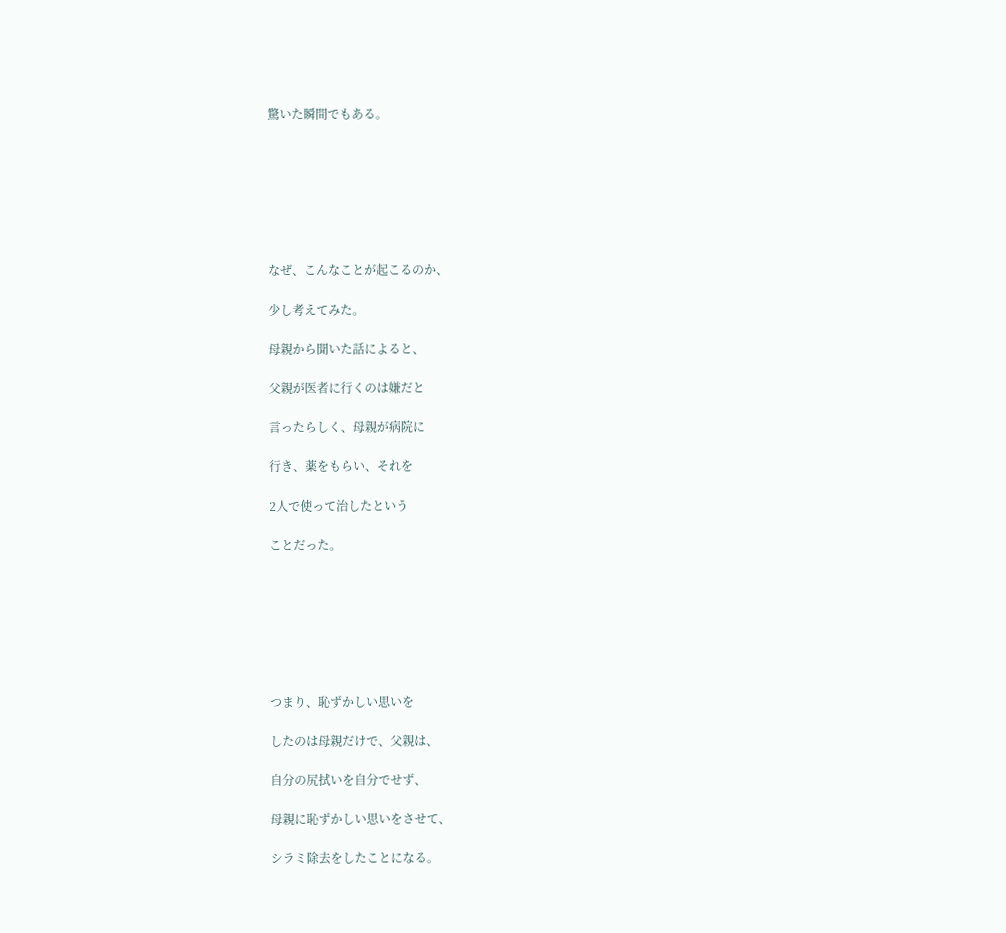驚いた瞬間でもある。







なぜ、こんなことが起こるのか、

少し考えてみた。

母親から聞いた話によると、

父親が医者に行くのは嫌だと

言ったらしく、母親が病院に

行き、薬をもらい、それを

2人で使って治したという

ことだった。







つまり、恥ずかしい思いを

したのは母親だけで、父親は、

自分の尻拭いを自分でせず、

母親に恥ずかしい思いをさせて、

シラミ除去をしたことになる。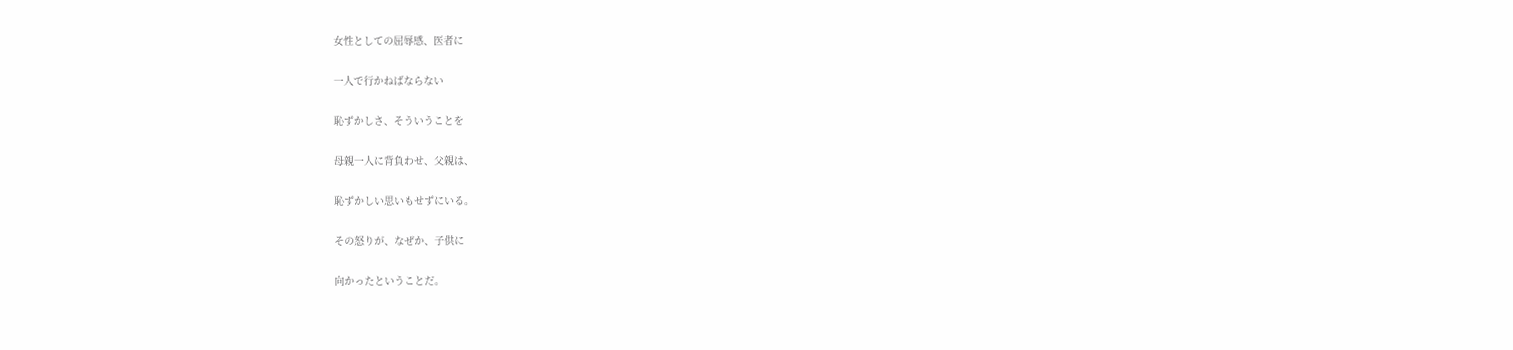女性としての屈辱感、医者に

一人で行かねばならない

恥ずかしさ、そういうことを

母親一人に背負わせ、父親は、

恥ずかしい思いもせずにいる。

その怒りが、なぜか、子供に

向かったということだ。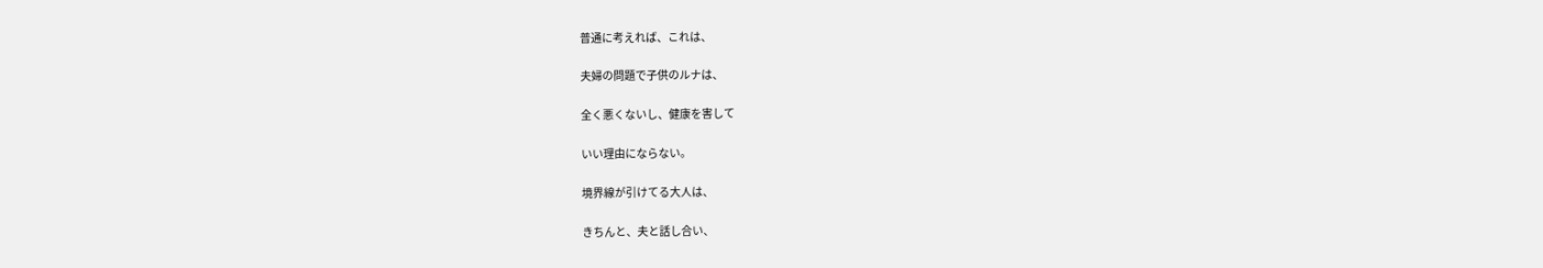普通に考えれば、これは、

夫婦の問題で子供のルナは、

全く悪くないし、健康を害して

いい理由にならない。

境界線が引けてる大人は、

きちんと、夫と話し合い、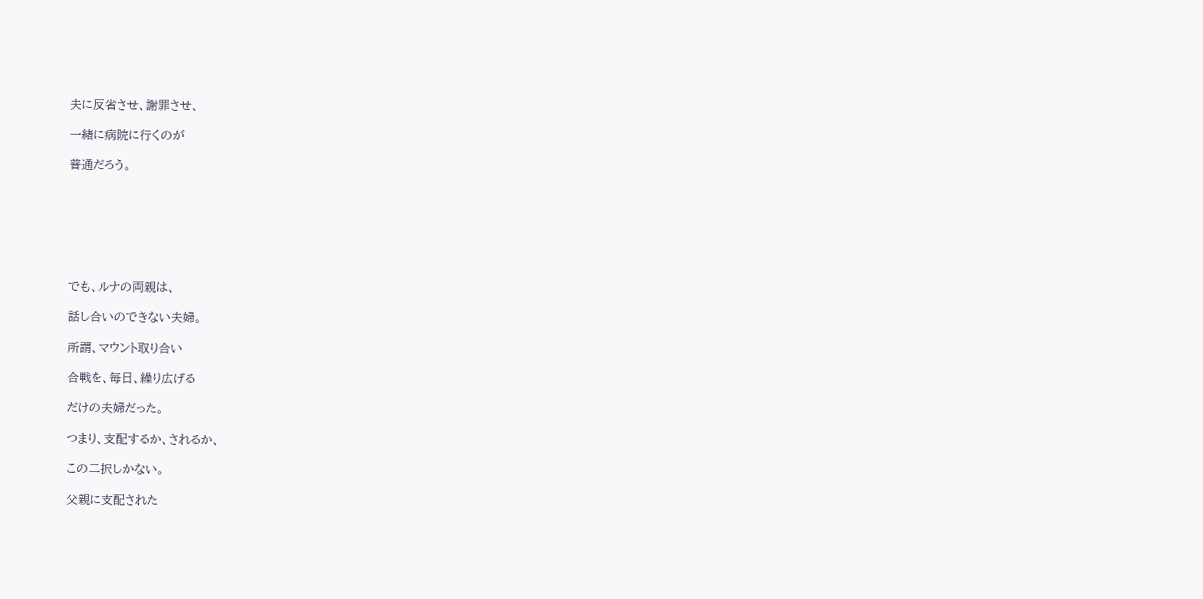夫に反省させ、謝罪させ、

一緒に病院に行くのが

普通だろう。







でも、ルナの両親は、

話し合いのできない夫婦。

所謂、マウント取り合い

合戦を、毎日、繰り広げる

だけの夫婦だった。

つまり、支配するか、されるか、

この二択しかない。

父親に支配された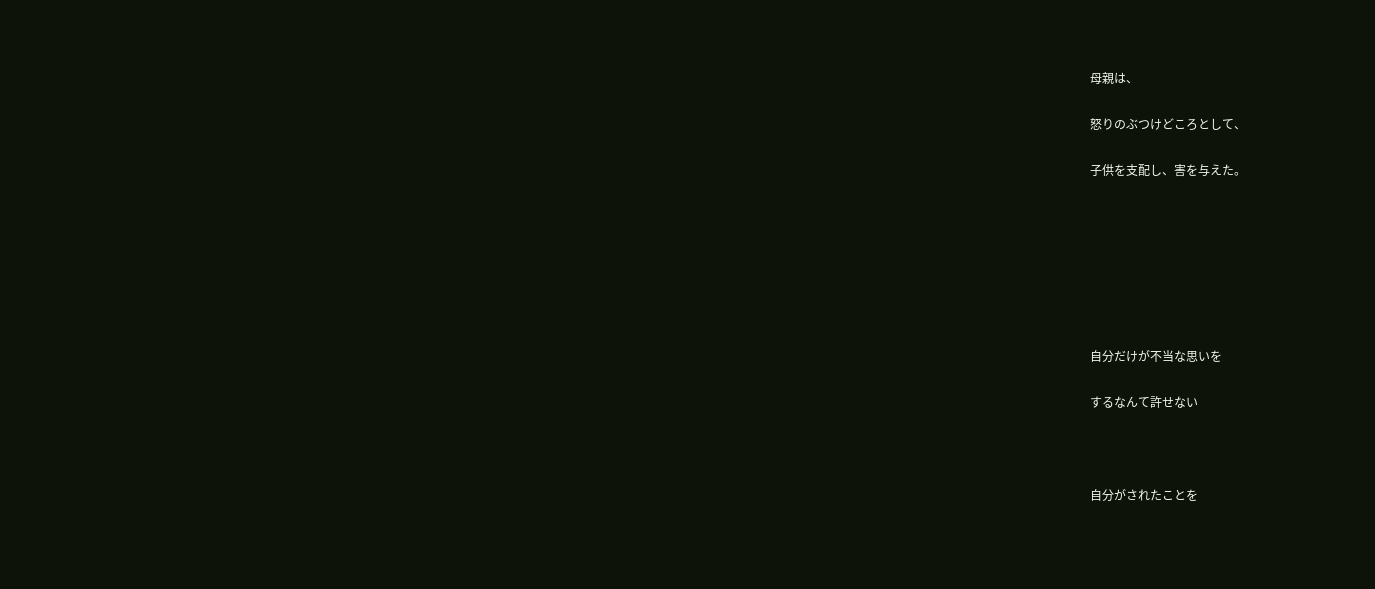母親は、

怒りのぶつけどころとして、

子供を支配し、害を与えた。







自分だけが不当な思いを

するなんて許せない



自分がされたことを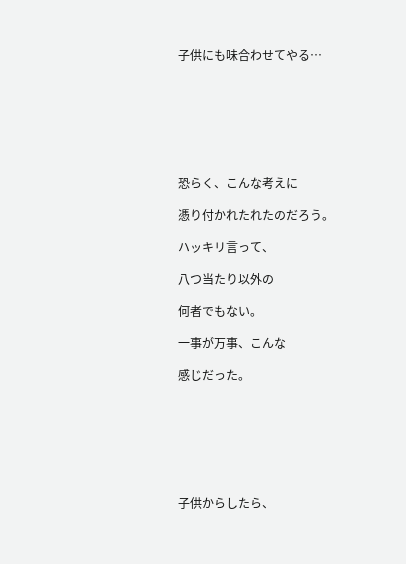子供にも味合わせてやる…







恐らく、こんな考えに

憑り付かれたれたのだろう。

ハッキリ言って、

八つ当たり以外の

何者でもない。

一事が万事、こんな

感じだった。







子供からしたら、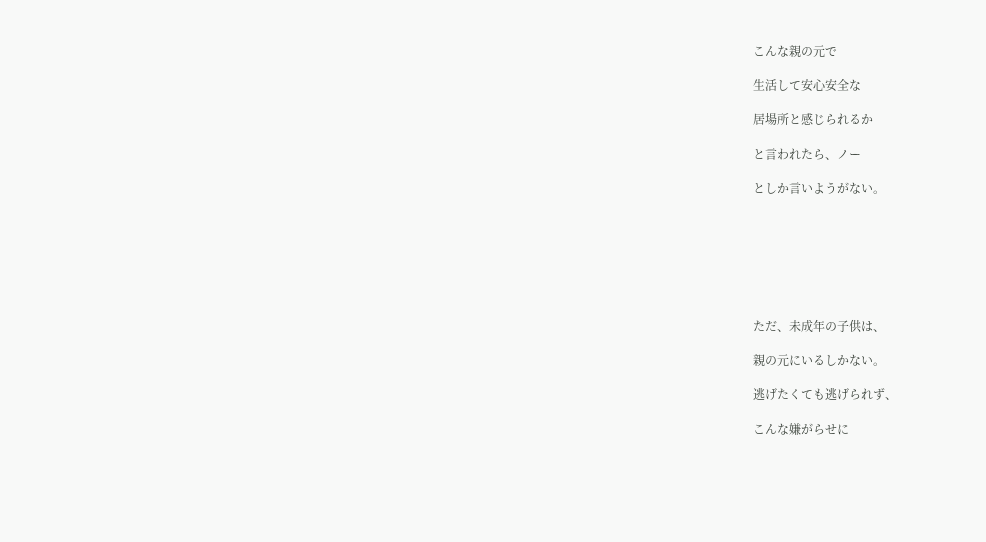こんな親の元で

生活して安心安全な

居場所と感じられるか

と言われたら、ノー

としか言いようがない。







ただ、未成年の子供は、

親の元にいるしかない。

逃げたくても逃げられず、

こんな嫌がらせに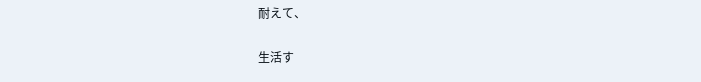耐えて、

生活す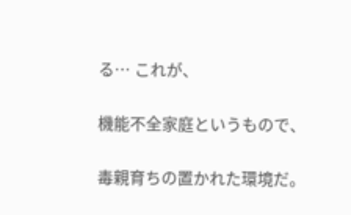る… これが、

機能不全家庭というもので、

毒親育ちの置かれた環境だ。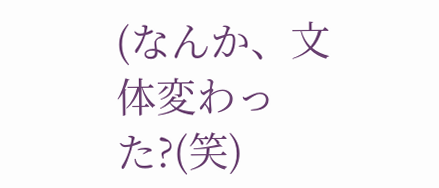(なんか、文体変わった?(笑)